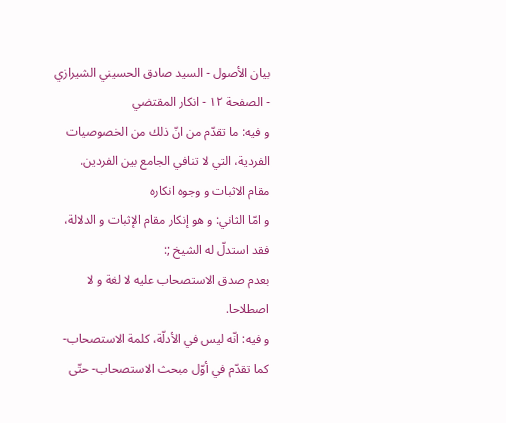بيان الأصول - السيد صادق الحسيني الشيرازي - الصفحة ١٢ - انكار المقتضي
و فيه: ما تقدّم من انّ ذلك من الخصوصيات الفردية، التي لا تنافي الجامع بين الفردين.
مقام الاثبات و وجوه انكاره
و امّا الثاني: و هو إنكار مقام الإثبات و الدلالة، فقد استدلّ له الشيخ ;:
بعدم صدق الاستصحاب عليه لا لغة و لا اصطلاحا.
و فيه: انّه ليس في الأدلّة، كلمة الاستصحاب- كما تقدّم في أوّل مبحث الاستصحاب- حتّى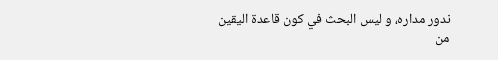ندور مداره، و ليس البحث في كون قاعدة اليقين من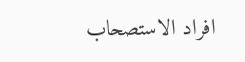افراد الاستصحاب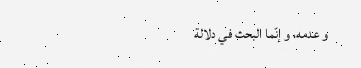و عدمه، و إنّما البحث في دلالة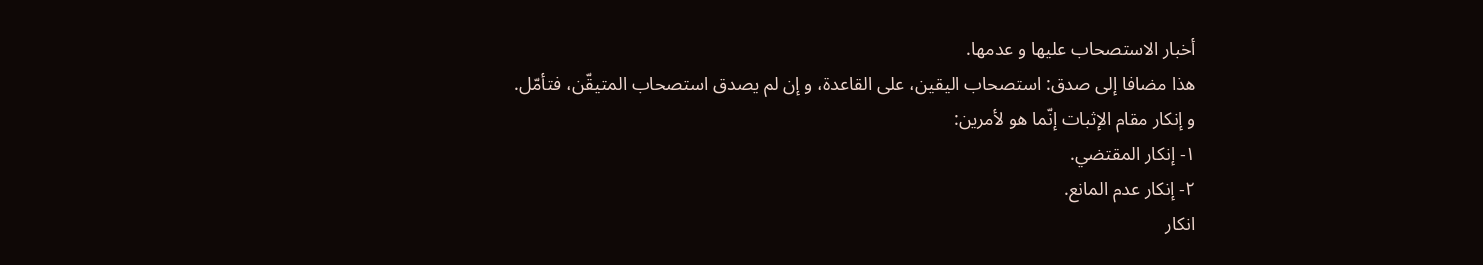أخبار الاستصحاب عليها و عدمها.
هذا مضافا إلى صدق: استصحاب اليقين، على القاعدة، و إن لم يصدق استصحاب المتيقّن، فتأمّل.
و إنكار مقام الإثبات إنّما هو لأمرين:
١- إنكار المقتضي.
٢- إنكار عدم المانع.
انكار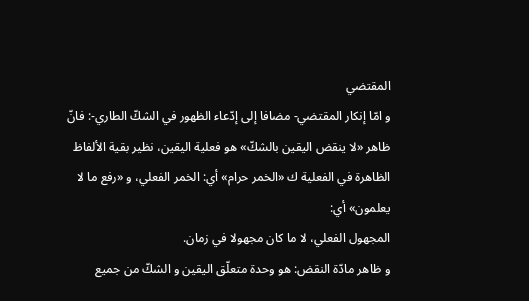المقتضي
و امّا إنكار المقتضي- مضافا إلى إدّعاء الظهور في الشكّ الطاري-: فانّ ظاهر «لا ينقض اليقين بالشكّ» هو فعلية اليقين، نظير بقية الألفاظ الظاهرة في الفعلية ك «الخمر حرام» أي: الخمر الفعلي، و «رفع ما لا يعلمون» أي:
المجهول الفعلي، لا ما كان مجهولا في زمان.
و ظاهر مادّة النقض: هو وحدة متعلّق اليقين و الشكّ من جميع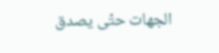الجهات حتّى يصدق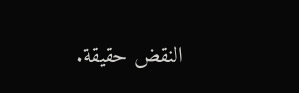النقض حقيقة.